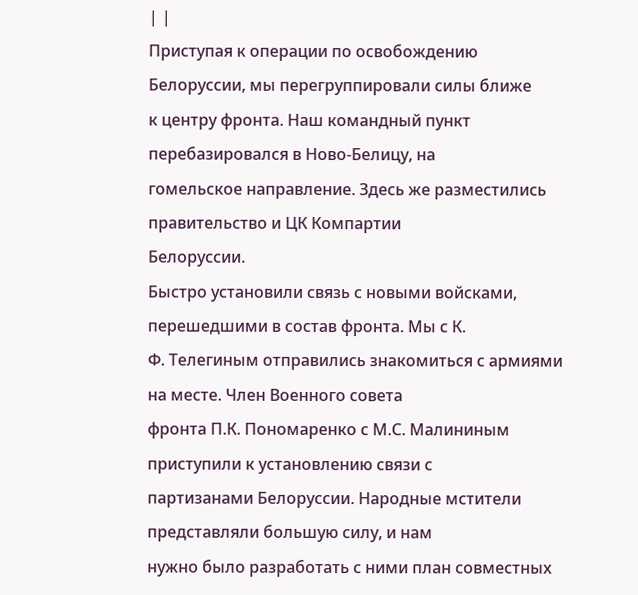| |
Приступая к операции по освобождению Белоруссии, мы перегруппировали силы ближе
к центру фронта. Наш командный пункт перебазировался в Ново-Белицу, на
гомельское направление. Здесь же разместились правительство и ЦК Компартии
Белоруссии.
Быстро установили связь с новыми войсками, перешедшими в состав фронта. Мы с К.
Ф. Телегиным отправились знакомиться с армиями на месте. Член Военного совета
фронта П.К. Пономаренко с М.С. Малининым приступили к установлению связи с
партизанами Белоруссии. Народные мстители представляли большую силу, и нам
нужно было разработать с ними план совместных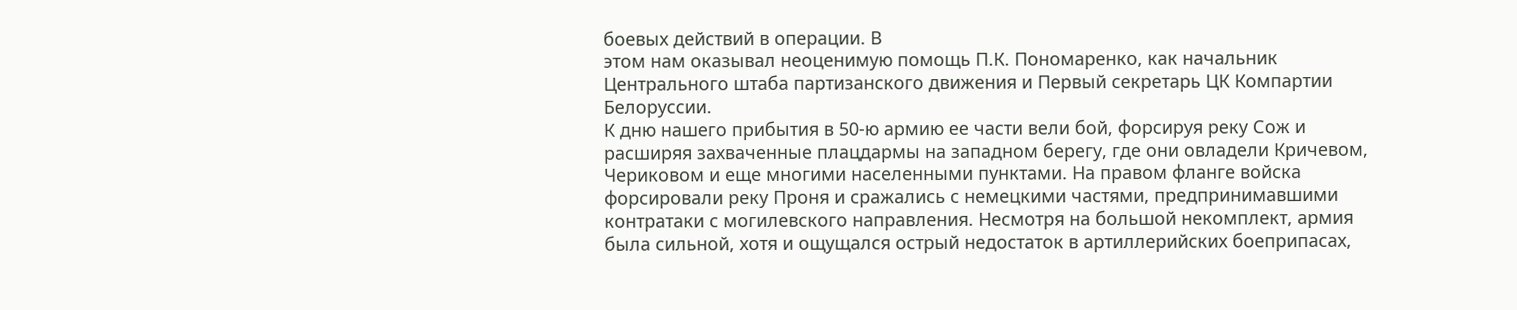боевых действий в операции. В
этом нам оказывал неоценимую помощь П.К. Пономаренко, как начальник
Центрального штаба партизанского движения и Первый секретарь ЦК Компартии
Белоруссии.
К дню нашего прибытия в 50-ю армию ее части вели бой, форсируя реку Сож и
расширяя захваченные плацдармы на западном берегу, где они овладели Кричевом,
Чериковом и еще многими населенными пунктами. На правом фланге войска
форсировали реку Проня и сражались с немецкими частями, предпринимавшими
контратаки с могилевского направления. Несмотря на большой некомплект, армия
была сильной, хотя и ощущался острый недостаток в артиллерийских боеприпасах,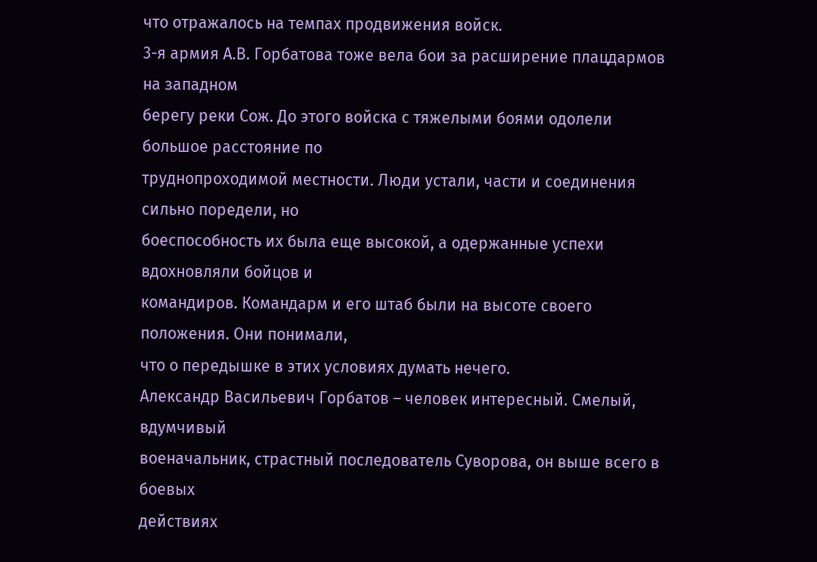что отражалось на темпах продвижения войск.
3-я армия А.В. Горбатова тоже вела бои за расширение плацдармов на западном
берегу реки Сож. До этого войска с тяжелыми боями одолели большое расстояние по
труднопроходимой местности. Люди устали, части и соединения сильно поредели, но
боеспособность их была еще высокой, а одержанные успехи вдохновляли бойцов и
командиров. Командарм и его штаб были на высоте своего положения. Они понимали,
что о передышке в этих условиях думать нечего.
Александр Васильевич Горбатов – человек интересный. Смелый, вдумчивый
военачальник, страстный последователь Суворова, он выше всего в боевых
действиях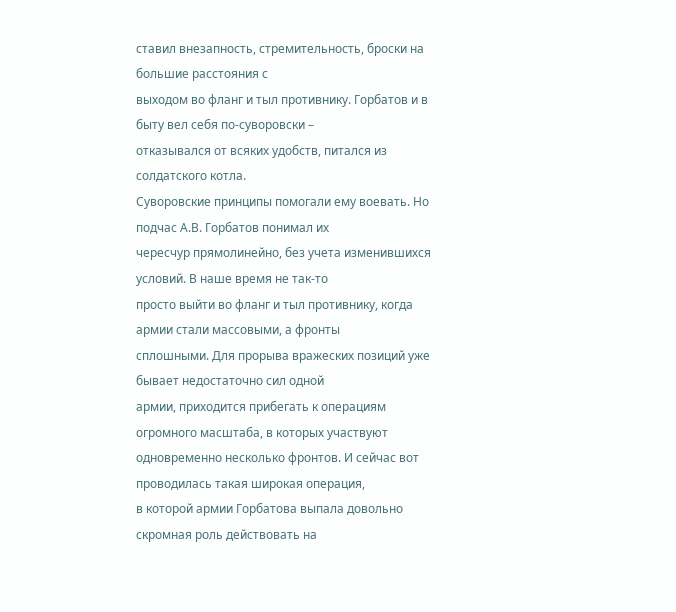ставил внезапность, стремительность, броски на большие расстояния с
выходом во фланг и тыл противнику. Горбатов и в быту вел себя по-суворовски –
отказывался от всяких удобств, питался из солдатского котла.
Суворовские принципы помогали ему воевать. Но подчас А.В. Горбатов понимал их
чересчур прямолинейно, без учета изменившихся условий. В наше время не так-то
просто выйти во фланг и тыл противнику, когда армии стали массовыми, а фронты
сплошными. Для прорыва вражеских позиций уже бывает недостаточно сил одной
армии, приходится прибегать к операциям огромного масштаба, в которых участвуют
одновременно несколько фронтов. И сейчас вот проводилась такая широкая операция,
в которой армии Горбатова выпала довольно скромная роль действовать на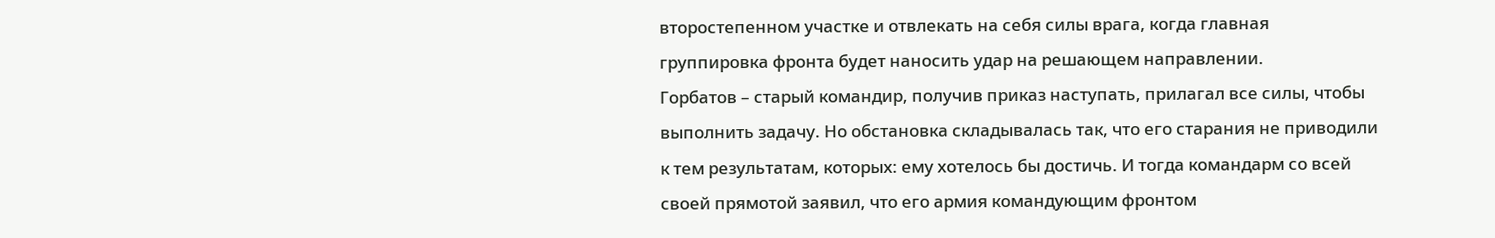второстепенном участке и отвлекать на себя силы врага, когда главная
группировка фронта будет наносить удар на решающем направлении.
Горбатов – старый командир, получив приказ наступать, прилагал все силы, чтобы
выполнить задачу. Но обстановка складывалась так, что его старания не приводили
к тем результатам, которых: ему хотелось бы достичь. И тогда командарм со всей
своей прямотой заявил, что его армия командующим фронтом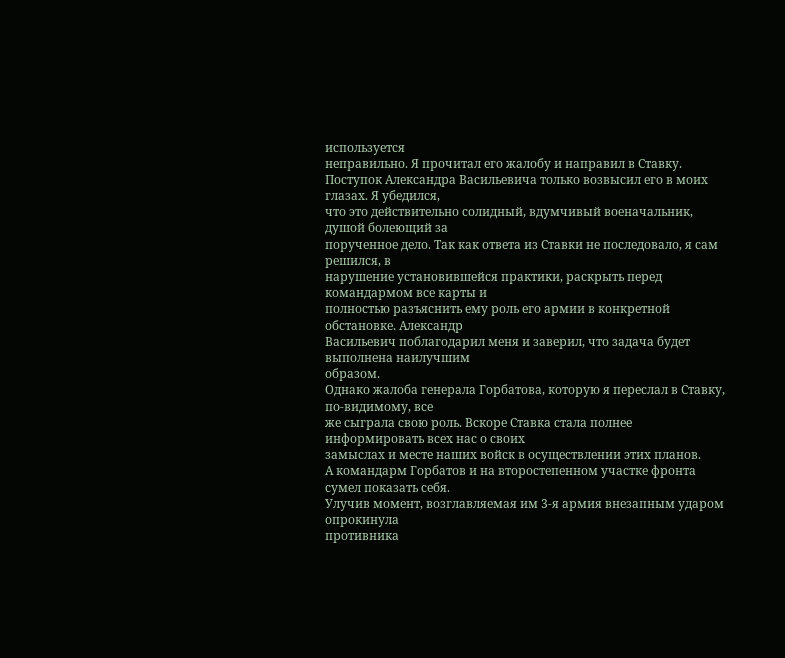используется
неправильно. Я прочитал его жалобу и направил в Ставку.
Поступок Александра Васильевича только возвысил его в моих глазах. Я убедился,
что это действительно солидный, вдумчивый военачальник, душой болеющий за
порученное дело. Так как ответа из Ставки не последовало, я сам решился, в
нарушение установившейся практики, раскрыть перед командармом все карты и
полностью разъяснить ему роль его армии в конкретной обстановке. Александр
Васильевич поблагодарил меня и заверил, что задача будет выполнена наилучшим
образом.
Однако жалоба генерала Горбатова, которую я переслал в Ставку, по-видимому, все
же сыграла свою роль. Вскоре Ставка стала полнее информировать всех нас о своих
замыслах и месте наших войск в осуществлении этих планов.
А командарм Горбатов и на второстепенном участке фронта сумел показать себя.
Улучив момент, возглавляемая им 3-я армия внезапным ударом опрокинула
противника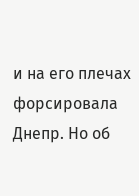и на его плечах форсировала Днепр. Но об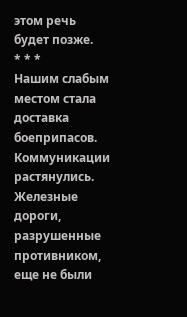этом речь будет позже.
* * *
Нашим слабым местом стала доставка боеприпасов. Коммуникации растянулись.
Железные дороги, разрушенные противником, еще не были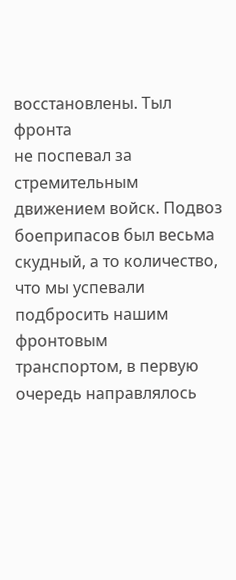восстановлены. Тыл фронта
не поспевал за стремительным движением войск. Подвоз боеприпасов был весьма
скудный, а то количество, что мы успевали подбросить нашим фронтовым
транспортом, в первую очередь направлялось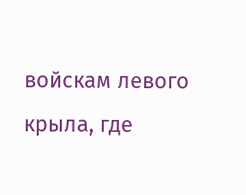войскам левого крыла, где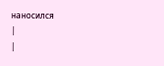наносился
|
|